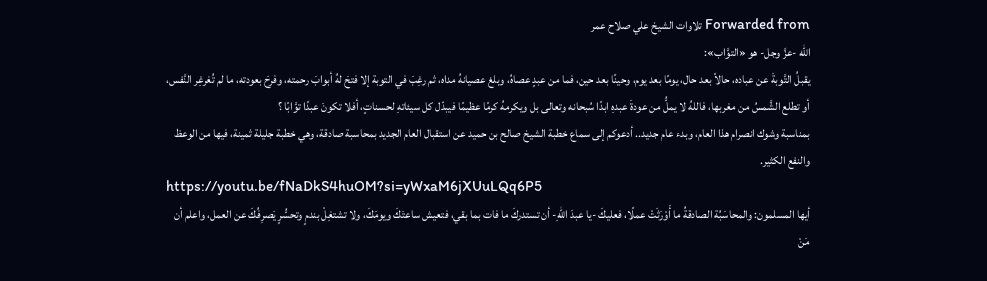Forwarded from تلاوات الشيخ علي صلاح عمر
الله -عزَّ وجل- هو «التوَّاب»:
يقبلُ التَّوبةَ عن عباده، حالاً بعد حال، يومًا بعد يوم، وحينًا بعد حين، فما من عبدٍ عصاهُ، وبلغ عصيانهُ مداه، ثم رغِبَ في التوبة إلا فتحَ لهُ أبوابَ رحمته، وفرِحَ بعودته، ما لم تُغرغِر النَّفس، أو تطلع الشَّمسُ من مغربها، فاللهُ لا يملُّ من عودةَ عبدهِ ابدًا سُبحانه وتعالى بل ويكرمهُ كرمًا عظيمًا فيبدّل كل سيئاتهِ لحسناتٍ، أفلا تكونَ عبدًا توَّابًا ؟
بمناسبة وشوك انصرام هذا العام، وبدء عام جديد.. أدعوكم إلى سماع خطبة الشيخ صالح بن حميد عن استقبال العام الجديد بمحاسبة صادقة، وهي خطبة جليلة ثمينة، فيها من الوعظ والنفع الكثير.
https://youtu.be/fNaDkS4huOM?si=yWxaM6jXUuLQq6P5
أيها المسلمون: والمحاسَبُة الصادقةُ ما أَوْرَثَتْ عملًا، فعليكَ -يا عبدَ اللهِ- أن تستدركَ ما فات بما بقي، فتعيش ساعتَكَ ويومَكَ، ولا تشتغِلْ بندمٍ وتحسُّرٍ يَصرِفُكَ عن العمل، واعلم أن مَنْ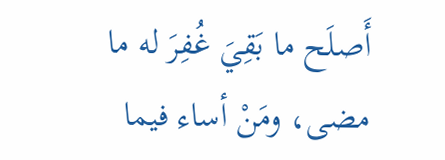أَصلَح ما بَقِيَ غُفِرَ له ما مضى، ومَنْ أساء فيما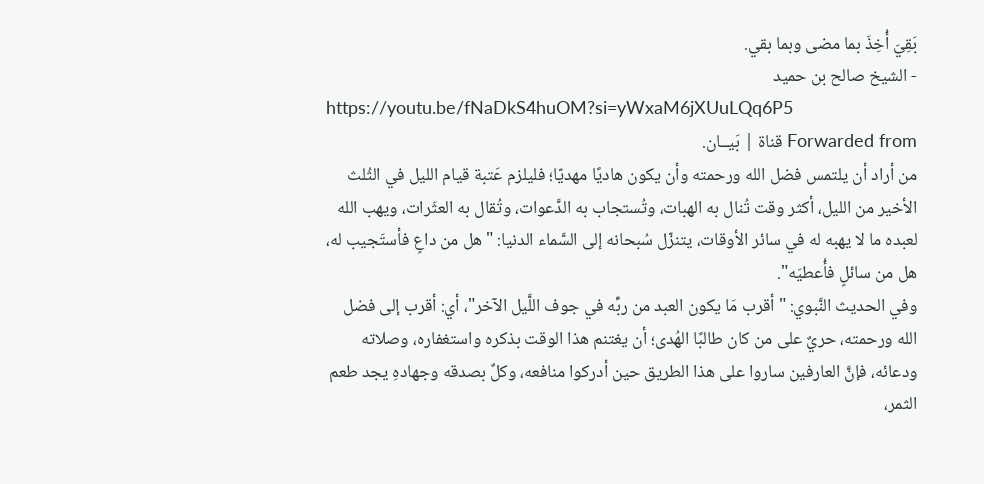بَقِيَ أُخِذَ بما مضى وبما بقي.
- الشيخ صالح بن حميد
https://youtu.be/fNaDkS4huOM?si=yWxaM6jXUuLQq6P5
Forwarded from قناة | بَيــان.
من أراد أن يلتمس فضل الله ورحمته وأن يكون هاديًا مهديّا؛ فليلزم عَتبة قيام الليل في الثُلث الأخير من الليل، أكثر وقت تُنال به الهبات، وتُستجاب به الدَّعوات، وتُقال به العثَرات، ويهب الله لعبده ما لا يهبه له في سائر الأوقات، يتنزّل سُبحانه إلى السَّماء الدنيا: "هل من داعٍ فأستَجيب له، هل من سائلٍ فأُعطيَه".
وفي الحديث النَّبوي: "أقرب مَا يكون العبد من ربِّه في جوف اللَّيل الآخر"، أي: أقرب إلى فضل الله ورحمته، حريٌ على من كان طالبًا الهُدى؛ أن يغتنم هذا الوقت بذكره واستغفاره، وصلاته ودعائه، فإنَّ العارفين ساروا على هذا الطريق حين أدركوا منافعه، وكلٌ بصدقه وجهادهِ يجد طعم الثمر،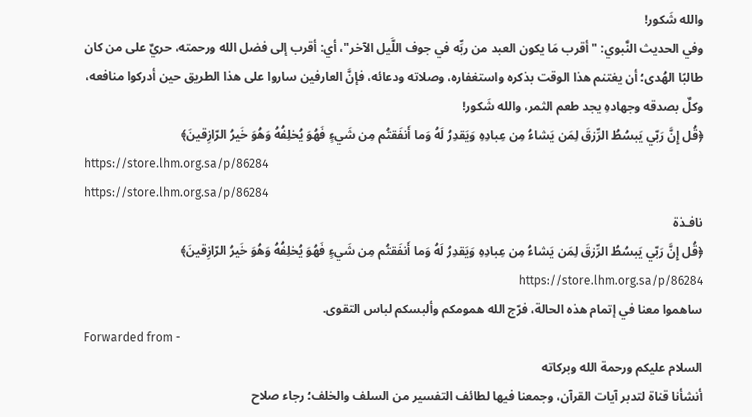والله شَكور!
وفي الحديث النَّبوي: "أقرب مَا يكون العبد من ربِّه في جوف اللَّيل الآخر"، أي: أقرب إلى فضل الله ورحمته، حريٌ على من كان طالبًا الهُدى؛ أن يغتنم هذا الوقت بذكره واستغفاره، وصلاته ودعائه، فإنَّ العارفين ساروا على هذا الطريق حين أدركوا منافعه، وكلٌ بصدقه وجهادهِ يجد طعم الثمر، والله شَكور!
﴿قُل إِنَّ رَبّي يَبسُطُ الرِّزقَ لِمَن يَشاءُ مِن عِبادِهِ وَيَقدِرُ لَهُ وَما أَنفَقتُم مِن شَيءٍ فَهُوَ يُخلِفُهُ وَهُوَ خَيرُ الرّازِقينَ﴾
https://store.lhm.org.sa/p/86284
https://store.lhm.org.sa/p/86284
نافـذة
﴿قُل إِنَّ رَبّي يَبسُطُ الرِّزقَ لِمَن يَشاءُ مِن عِبادِهِ وَيَقدِرُ لَهُ وَما أَنفَقتُم مِن شَيءٍ فَهُوَ يُخلِفُهُ وَهُوَ خَيرُ الرّازِقينَ﴾ https://store.lhm.org.sa/p/86284
ساهموا معنا في إتمام هذه الحالة، فرّج الله همومكم وألبسكم لباس التقوى.
Forwarded from -
السلام عليكم ورحمة الله وبركاته
أنشأنا قناة لتدبر آيات القرآن، وجمعنا فيها لطائف التفسير من السلف والخلف؛ رجاء صلاح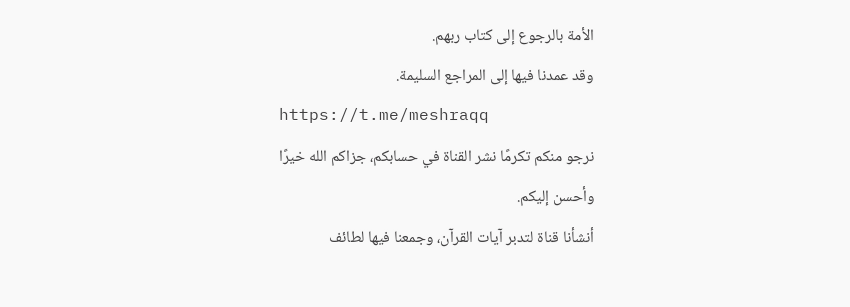الأمة بالرجوع إلى كتاب ربهم.
وقد عمدنا فيها إلى المراجع السليمة.
https://t.me/meshraqq
نرجو منكم تكرمًا نشر القناة في حسابكم، جزاكم الله خيرًا وأحسن إليكم.
أنشأنا قناة لتدبر آيات القرآن، وجمعنا فيها لطائف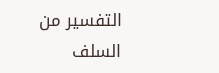التفسير من السلف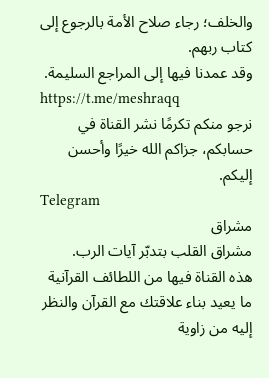والخلف؛ رجاء صلاح الأمة بالرجوع إلى كتاب ربهم.
وقد عمدنا فيها إلى المراجع السليمة.
https://t.me/meshraqq
نرجو منكم تكرمًا نشر القناة في حسابكم، جزاكم الله خيرًا وأحسن إليكم.
Telegram
مشراق
مشراق القلب بتدبّر آيات الرب.
هذه القناة فيها من اللطائف القرآنية ما يعيد بناء علاقتك مع القرآن والنظر إليه من زاوية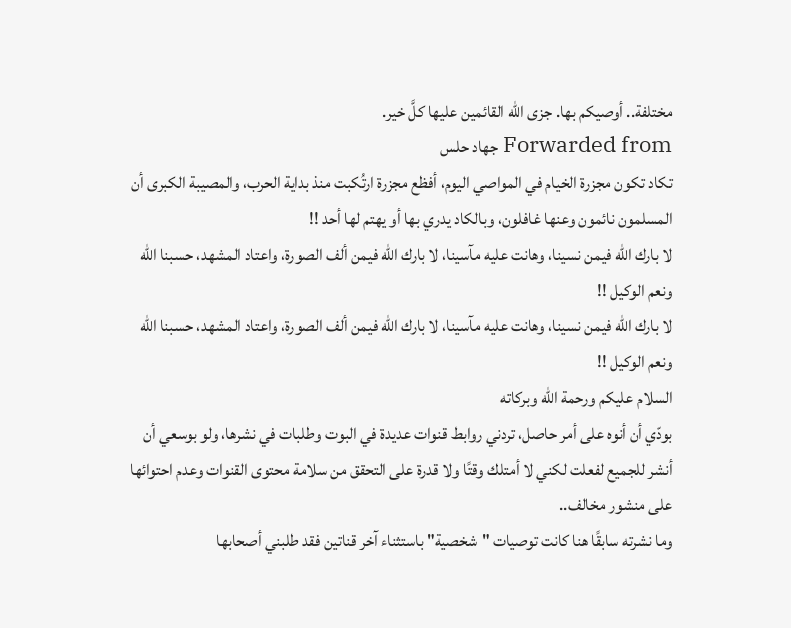مختلفة.. أوصيكم بها. جزى الله القائمين عليها كلَّ خير.
Forwarded from جهاد حلس
تكاد تكون مجزرة الخيام في المواصي اليوم، أفظع مجزرة ارتُكبت منذ بداية الحرب، والمصيبة الكبرى أن المسلمون نائمون وعنها غافلون، وبالكاد يدري بها أو يهتم لها أحد !!
لا بارك الله فيمن نسينا، وهانت عليه مآسينا، لا بارك الله فيمن ألف الصورة، واعتاد المشهد، حسبنا الله ونعم الوكيل !!
لا بارك الله فيمن نسينا، وهانت عليه مآسينا، لا بارك الله فيمن ألف الصورة، واعتاد المشهد، حسبنا الله ونعم الوكيل !!
السلام عليكم ورحمة الله وبركاته
بودّي أن أنوه على أمر حاصل، تردني روابط قنوات عديدة في البوت وطلبات في نشرها، ولو بوسعي أن أنشر للجميع لفعلت لكني لا أمتلك وقتًا ولا قدرة على التحقق من سلامة محتوى القنوات وعدم احتوائها على منشور مخالف..
وما نشرته سابقًا هنا كانت توصيات "شخصية" باستثناء آخر قناتين فقد طلبني أصحابها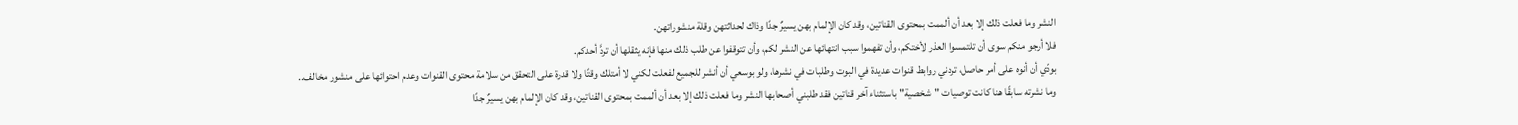النشر وما فعلت ذلك إلا بعد أن ألممت بمحتوى القناتين، وقد كان الإلمام بهن يسيرٌ جدًا وذاك لحداثتهن وقلة منشوراتهن.
فلا أرجو منكم سوى أن تلتمسوا العذر لأختكم، وأن تفهموا سبب انتهائها عن النشر لكم، وأن تتوقفوا عن طلب ذلك منها فإنه يثقلها أن تردَّ أحدكم.
بودّي أن أنوه على أمر حاصل، تردني روابط قنوات عديدة في البوت وطلبات في نشرها، ولو بوسعي أن أنشر للجميع لفعلت لكني لا أمتلك وقتًا ولا قدرة على التحقق من سلامة محتوى القنوات وعدم احتوائها على منشور مخالف..
وما نشرته سابقًا هنا كانت توصيات "شخصية" باستثناء آخر قناتين فقد طلبني أصحابها النشر وما فعلت ذلك إلا بعد أن ألممت بمحتوى القناتين، وقد كان الإلمام بهن يسيرٌ جدًا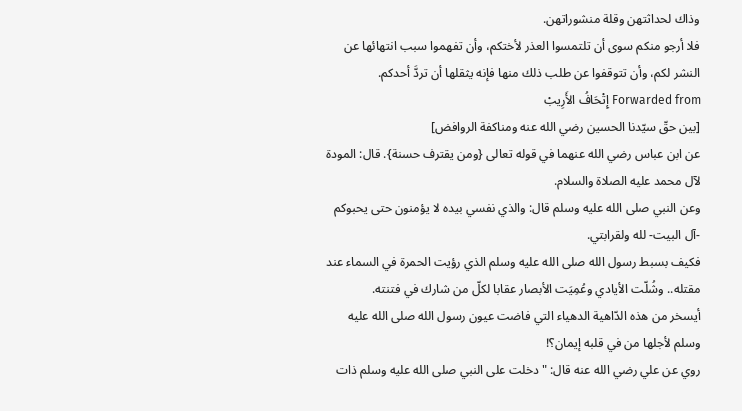وذاك لحداثتهن وقلة منشوراتهن.
فلا أرجو منكم سوى أن تلتمسوا العذر لأختكم، وأن تفهموا سبب انتهائها عن النشر لكم، وأن تتوقفوا عن طلب ذلك منها فإنه يثقلها أن تردَّ أحدكم.
Forwarded from إِتْحَافُ الأَرِيبْ
[بين حقّ سيّدنا الحسين رضي الله عنه ومناكفة الروافض]
عن ابن عباس رضي الله عنهما في قوله تعالى {ومن يقترف حسنة}. قال: المودة لآل محمد عليه الصلاة والسلام.
وعن النبي صلى الله عليه وسلم قال: والذي نفسي بيده لا يؤمنون حتى يحبوكم -آل البيت- لله ولقرابتي.
فكيف بسبط رسول الله صلى الله عليه وسلم الذي رؤيت الحمرة في السماء عند مقتله.. وشُلّت الأيادي وعُمِيَت الأبصار عقابا لكلّ من شارك في فتنته.
أيسخر من هذه الدّاهية الدهياء التي فاضت عيون رسول الله صلى الله عليه وسلم لأجلها من في قلبه إيمان؟!
روي عن علي رضي الله عنه قال: "دخلت على النبي صلى الله عليه وسلم ذات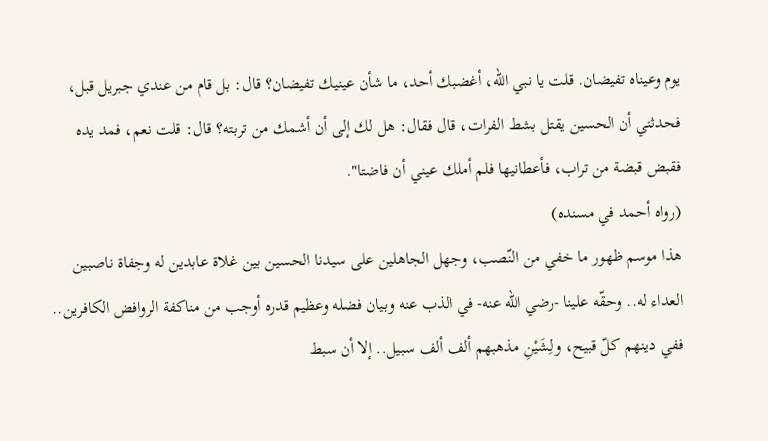يوم وعيناه تفيضان. قلت يا نبي الله، أغضبك أحد، ما شأن عينيك تفيضان؟ قال: بل قام من عندي جبريل قبل، فحدثني أن الحسين يقتل بشط الفرات، قال فقال: هل لك إلى أن أشمك من تربته؟ قال: قلت نعم، فمد يده فقبض قبضة من تراب، فأعطانيها فلم أملك عيني أن فاضتا".
(رواه أحمد في مسنده)
هذا موسم ظهور ما خفي من النّصب، وجهل الجاهلين على سيدنا الحسين بين غلاة عابدين له وجفاة ناصبين العداء له.. وحقّه علينا -رضي الله عنه- في الذب عنه وبيان فضله وعظيم قدره أوجب من مناكفة الروافض الكافرين.. ففي دينهم كلّ قبيح، ولِشَيْنِ مذهبهم ألف ألف سبيل.. إلا أن سبط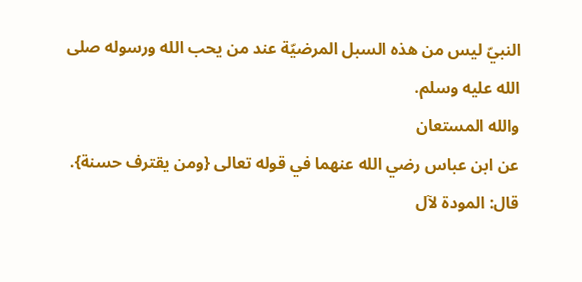النبيّ ليس من هذه السبل المرضيّة عند من يحب الله ورسوله صلى الله عليه وسلم.
والله المستعان
عن ابن عباس رضي الله عنهما في قوله تعالى {ومن يقترف حسنة}. قال: المودة لآل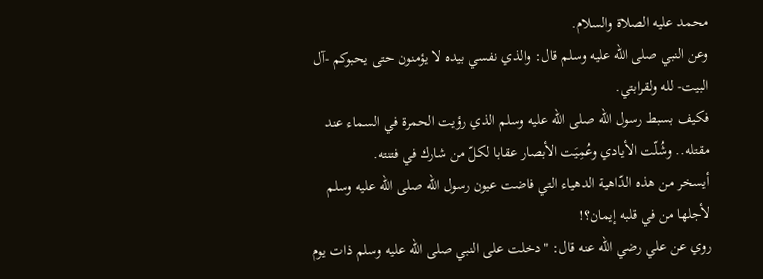محمد عليه الصلاة والسلام.
وعن النبي صلى الله عليه وسلم قال: والذي نفسي بيده لا يؤمنون حتى يحبوكم -آل البيت- لله ولقرابتي.
فكيف بسبط رسول الله صلى الله عليه وسلم الذي رؤيت الحمرة في السماء عند مقتله.. وشُلّت الأيادي وعُمِيَت الأبصار عقابا لكلّ من شارك في فتنته.
أيسخر من هذه الدّاهية الدهياء التي فاضت عيون رسول الله صلى الله عليه وسلم لأجلها من في قلبه إيمان؟!
روي عن علي رضي الله عنه قال: "دخلت على النبي صلى الله عليه وسلم ذات يوم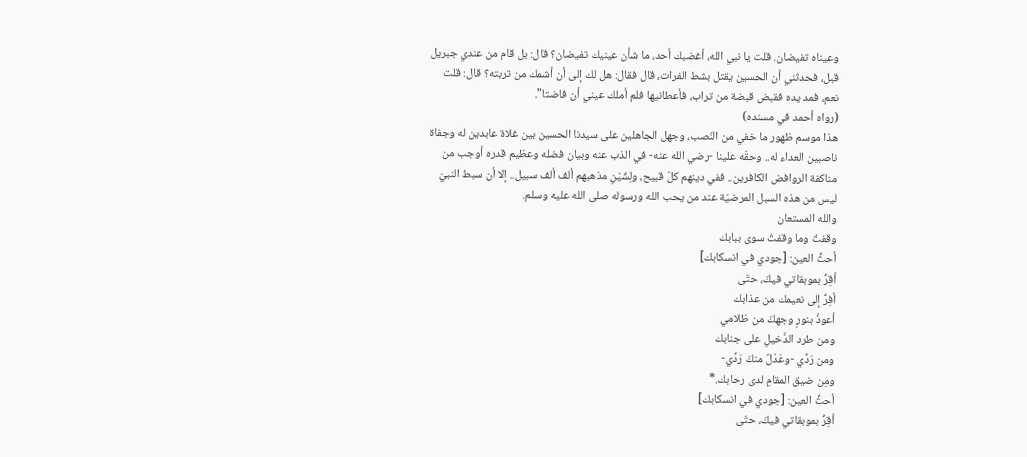وعيناه تفيضان. قلت يا نبي الله، أغضبك أحد، ما شأن عينيك تفيضان؟ قال: بل قام من عندي جبريل قبل، فحدثني أن الحسين يقتل بشط الفرات، قال فقال: هل لك إلى أن أشمك من تربته؟ قال: قلت نعم، فمد يده فقبض قبضة من تراب، فأعطانيها فلم أملك عيني أن فاضتا".
(رواه أحمد في مسنده)
هذا موسم ظهور ما خفي من النّصب، وجهل الجاهلين على سيدنا الحسين بين غلاة عابدين له وجفاة ناصبين العداء له.. وحقّه علينا -رضي الله عنه- في الذب عنه وبيان فضله وعظيم قدره أوجب من مناكفة الروافض الكافرين.. ففي دينهم كلّ قبيح، ولِشَيْنِ مذهبهم ألف ألف سبيل.. إلا أن سبط النبيّ ليس من هذه السبل المرضيّة عند من يحب الله ورسوله صلى الله عليه وسلم.
والله المستعان
وقفتُ وما وقفتُ سوى ببابك
أحثُّ العين: [جودي في انسكابك]
أقِرُّ بموبقاتي فيكَ، حتّى
أفِرُّ إلى نعيمك من عذابك
أعوذُ بنورِ وجهكَ من ظلامي
ومن طرد الدَّخيلِ على جنابك
ومن رَدِّي -وعَدْلٌ منكَ رَدِّي-
ومِن ضيق المقامِ لدى رحابك.*
أحثُّ العين: [جودي في انسكابك]
أقِرُّ بموبقاتي فيكَ، حتّى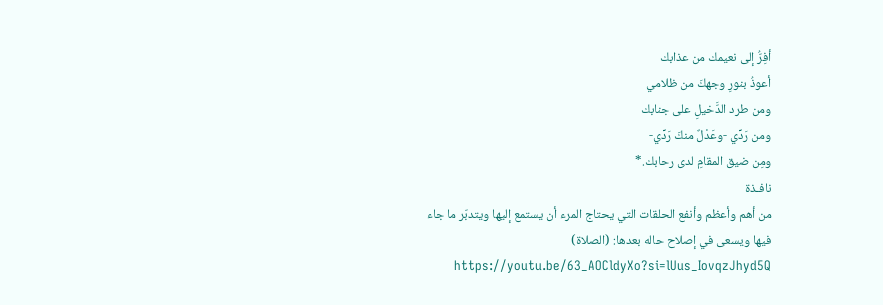أفِرُّ إلى نعيمك من عذابك
أعوذُ بنورِ وجهكَ من ظلامي
ومن طرد الدَّخيلِ على جنابك
ومن رَدِّي -وعَدْلٌ منكَ رَدِّي-
ومِن ضيق المقامِ لدى رحابك.*
نافـذة
من أهم وأعظم وأنفع الحلقات التي يحتاج المرء أن يستمع إليها ويتدبّر ما جاء فيها ويسعى في إصلاح حاله بعدها: (الصلاة) https://youtu.be/63_AOCldyXo?si=lUus_IovqzJhyd5Q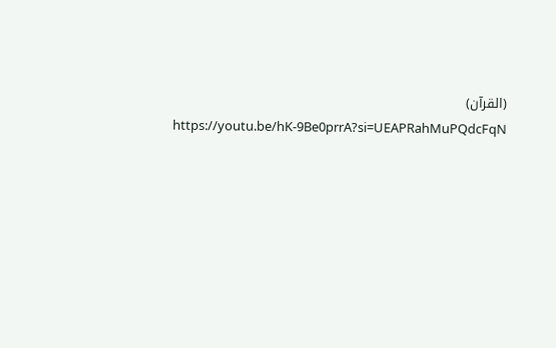(القرآن) https://youtu.be/hK-9Be0prrA?si=UEAPRahMuPQdcFqN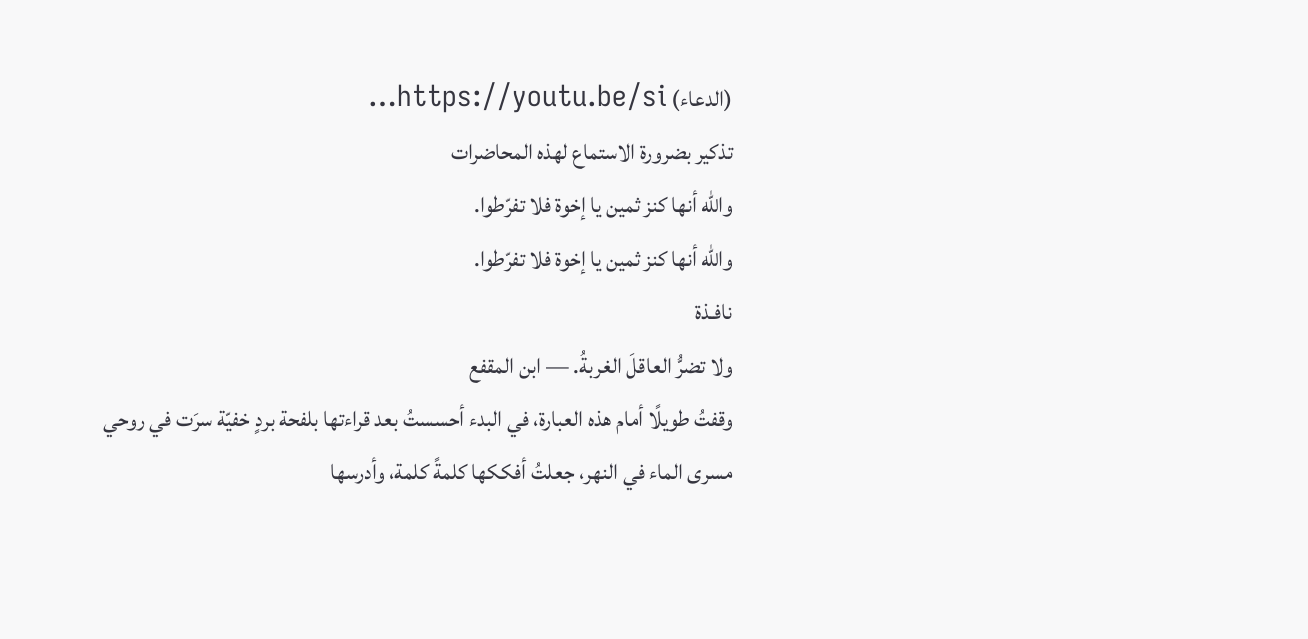(الدعاء) https://youtu.be/si…
تذكير بضرورة الاستماع لهذه المحاضرات
والله أنها كنز ثمين يا إخوة فلا تفرّطوا.
والله أنها كنز ثمين يا إخوة فلا تفرّطوا.
نافـذة
ولا تضرُّ العاقلَ الغربةُ. — ابن المقفع
وقفتُ طويلًا أمام هذه العبارة، في البدء أحسستُ بعد قراءتها بلفحة بردٍ خفيّة سرَت في روحي مسرى الماء في النهر، جعلتُ أفككها كلمةً كلمة، وأدرسها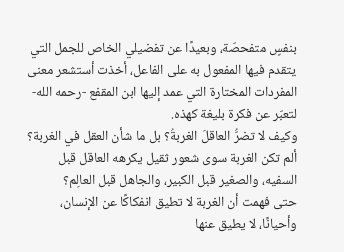بنفسٍ متفحصّة، وبعيدًا عن تفضيلي الخاص للجمل التي يتقدم فيها المفعول به على الفاعل، أخذت أستشعر معنى المفردات المختارة التي عمد إليها ابن المقفع -رحمه الله- لتعبّر عن فكرة بليغة كهذه.
وكيف لا تضرُّ العاقلَ الغربةُ؟ بل ما شأن العقل في الغربة؟ ألم تكن الغربة سوى شعور ثقيل يكرهه العاقل قبل السفيه، والصغير قبل الكبير، والجاهل قبل العالِم؟
حتى فهمت أن الغربة لا تطيق انفكاكًا عن الإنسان، وأحيانًا، لا يطيق عنها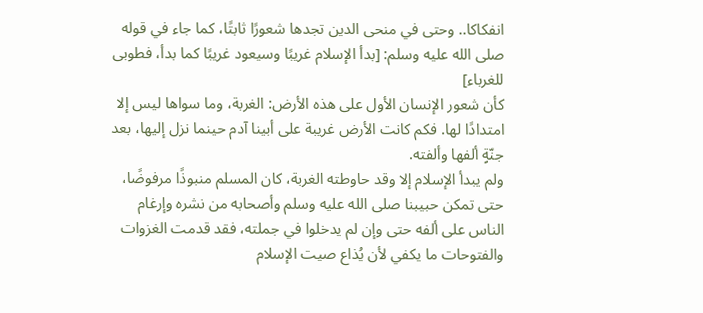انفكاكا.. وحتى في منحى الدين تجدها شعورًا ثابتًا، كما جاء في قوله صلى الله عليه وسلم: [بدأ الإسلام غريبًا وسيعود غريبًا كما بدأ، فطوبى للغرباء]
كأن شعور الإنسان الأول على هذه الأرض: الغربة، وما سواها ليس إلا امتدادًا لها. فكم كانت الأرض غريبة على أبينا آدم حينما نزل إليها، بعد جنّةٍ ألفها وألفته.
ولم يبدأ الإسلام إلا وقد حاوطته الغربة، كان المسلم منبوذًا مرفوضًا، حتى تمكن حبيبنا صلى الله عليه وسلم وأصحابه من نشره وإرغام الناس على ألفه حتى وإن لم يدخلوا في جملته، فقد قدمت الغزوات والفتوحات ما يكفي لأن يُذاع صيت الإسلام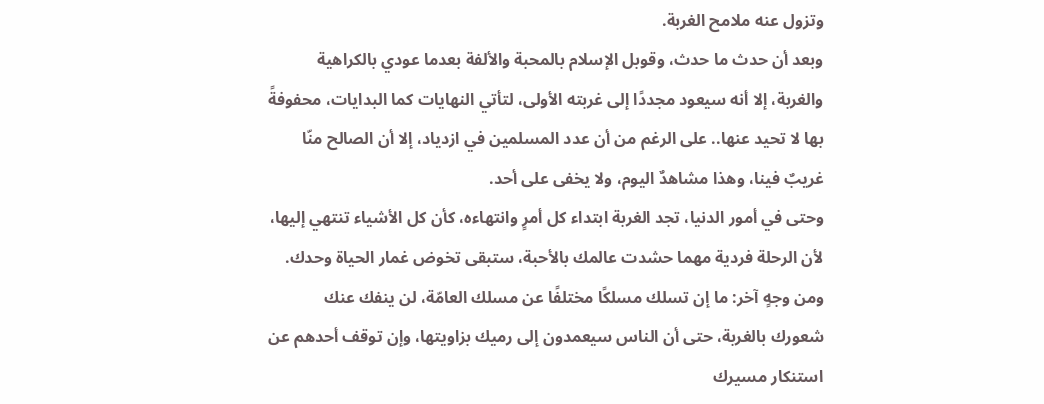وتزول عنه ملامح الغربة.
وبعد أن حدث ما حدث، وقوبل الإسلام بالمحبة والألفة بعدما عودي بالكراهية والغربة، إلا أنه سيعود مجددًا إلى غربته الأولى، لتأتي النهايات كما البدايات، محفوفةً بها لا تحيد عنها.. على الرغم من أن عدد المسلمين في ازدياد، إلا أن الصالح منّا غريبٌ فينا، وهذا مشاهدٌ اليوم، ولا يخفى على أحد.
وحتى في أمور الدنيا، تجد الغربة ابتداء كل أمرٍ وانتهاءه، كأن كل الأشياء تنتهي إليها، لأن الرحلة فردية مهما حشدت عالمك بالأحبة، ستبقى تخوض غمار الحياة وحدك. ومن وجهٍ آخر: ما إن تسلك مسلكًا مختلفًا عن مسلك العامّة، لن ينفك عنك شعورك بالغربة، حتى أن الناس سيعمدون إلى رميك بزاويتها، وإن توقف أحدهم عن استنكار مسيرك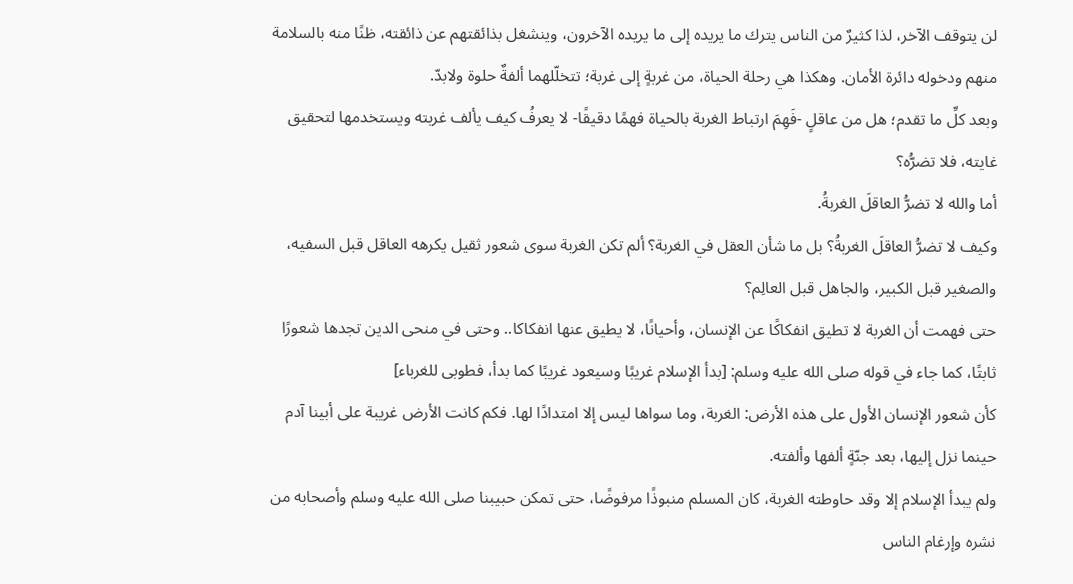لن يتوقف الآخر، لذا كثيرٌ من الناس يترك ما يريده إلى ما يريده الآخرون، وينشغل بذائقتهم عن ذائقته، ظنًا منه بالسلامة منهم ودخوله دائرة الأمان. وهكذا هي رحلة الحياة، من غربةٍ إلى غربة؛ تتخلّلهما ألفةٌ حلوة ولابدّ.
وبعد كلِّ ما تقدم؛ هل من عاقلٍ -فَهِمَ ارتباط الغربة بالحياة فهمًا دقيقًا- لا يعرفُ كيف يألف غربته ويستخدمها لتحقيق غايته، فلا تضرُّه؟
أما والله لا تضرُّ العاقلَ الغربةُ.
وكيف لا تضرُّ العاقلَ الغربةُ؟ بل ما شأن العقل في الغربة؟ ألم تكن الغربة سوى شعور ثقيل يكرهه العاقل قبل السفيه، والصغير قبل الكبير، والجاهل قبل العالِم؟
حتى فهمت أن الغربة لا تطيق انفكاكًا عن الإنسان، وأحيانًا، لا يطيق عنها انفكاكا.. وحتى في منحى الدين تجدها شعورًا ثابتًا، كما جاء في قوله صلى الله عليه وسلم: [بدأ الإسلام غريبًا وسيعود غريبًا كما بدأ، فطوبى للغرباء]
كأن شعور الإنسان الأول على هذه الأرض: الغربة، وما سواها ليس إلا امتدادًا لها. فكم كانت الأرض غريبة على أبينا آدم حينما نزل إليها، بعد جنّةٍ ألفها وألفته.
ولم يبدأ الإسلام إلا وقد حاوطته الغربة، كان المسلم منبوذًا مرفوضًا، حتى تمكن حبيبنا صلى الله عليه وسلم وأصحابه من نشره وإرغام الناس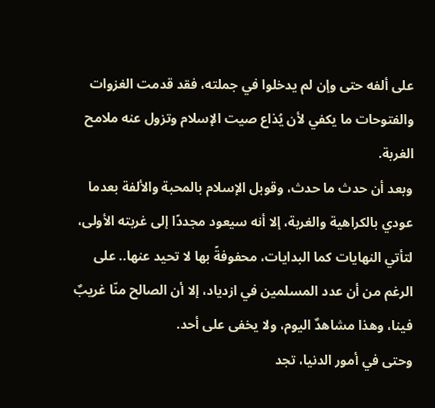على ألفه حتى وإن لم يدخلوا في جملته، فقد قدمت الغزوات والفتوحات ما يكفي لأن يُذاع صيت الإسلام وتزول عنه ملامح الغربة.
وبعد أن حدث ما حدث، وقوبل الإسلام بالمحبة والألفة بعدما عودي بالكراهية والغربة، إلا أنه سيعود مجددًا إلى غربته الأولى، لتأتي النهايات كما البدايات، محفوفةً بها لا تحيد عنها.. على الرغم من أن عدد المسلمين في ازدياد، إلا أن الصالح منّا غريبٌ فينا، وهذا مشاهدٌ اليوم، ولا يخفى على أحد.
وحتى في أمور الدنيا، تجد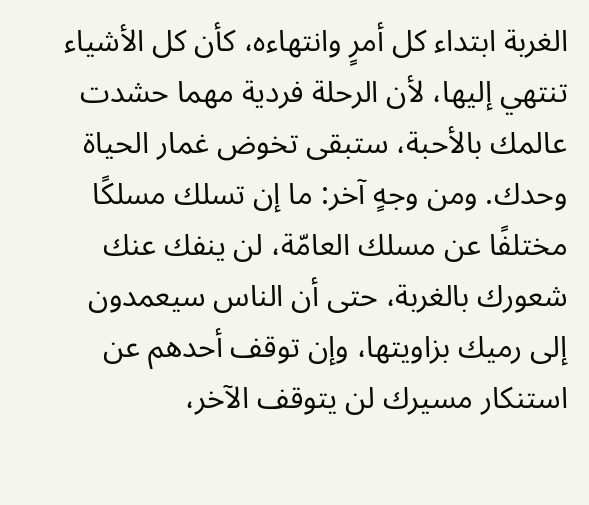الغربة ابتداء كل أمرٍ وانتهاءه، كأن كل الأشياء تنتهي إليها، لأن الرحلة فردية مهما حشدت عالمك بالأحبة، ستبقى تخوض غمار الحياة وحدك. ومن وجهٍ آخر: ما إن تسلك مسلكًا مختلفًا عن مسلك العامّة، لن ينفك عنك شعورك بالغربة، حتى أن الناس سيعمدون إلى رميك بزاويتها، وإن توقف أحدهم عن استنكار مسيرك لن يتوقف الآخر،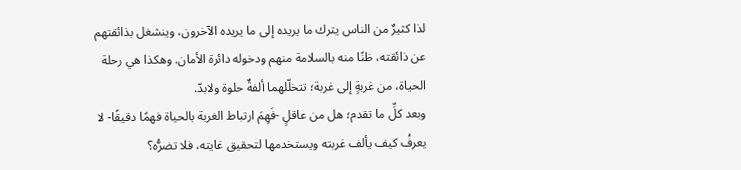لذا كثيرٌ من الناس يترك ما يريده إلى ما يريده الآخرون، وينشغل بذائقتهم عن ذائقته، ظنًا منه بالسلامة منهم ودخوله دائرة الأمان. وهكذا هي رحلة الحياة، من غربةٍ إلى غربة؛ تتخلّلهما ألفةٌ حلوة ولابدّ.
وبعد كلِّ ما تقدم؛ هل من عاقلٍ -فَهِمَ ارتباط الغربة بالحياة فهمًا دقيقًا- لا يعرفُ كيف يألف غربته ويستخدمها لتحقيق غايته، فلا تضرُّه؟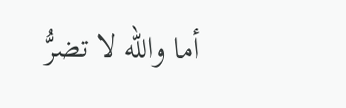أما والله لا تضرُّ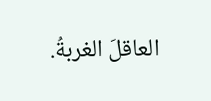العاقلَ الغربةُ.